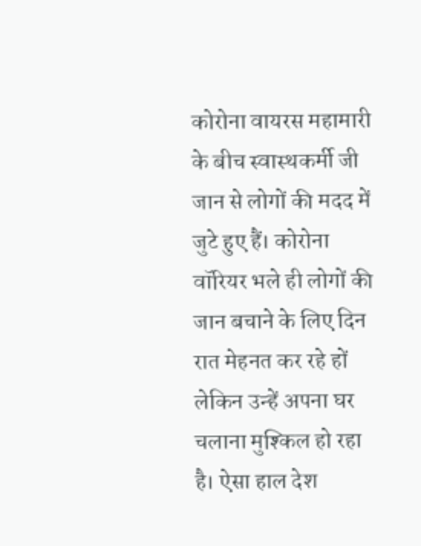कोरोना वायरस महामारी के बीच स्वास्थकर्मी जी जान से लोगों की मदद में जुटे हुए हैं। कोरोना वॉरियर भले ही लोगों की जान बचाने के लिए दिन रात मेहनत कर रहे हों लेकिन उन्हें अपना घर चलाना मुश्किल हो रहा है। ऐसा हाल देश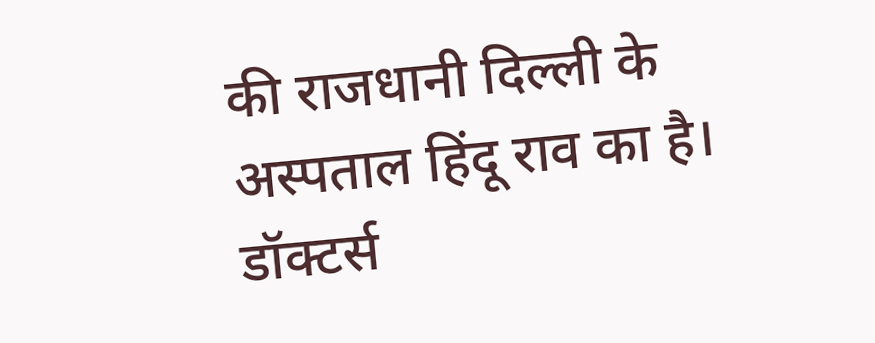की राजधानी दिल्ली के अस्पताल हिंदू राव का है। डॉक्टर्स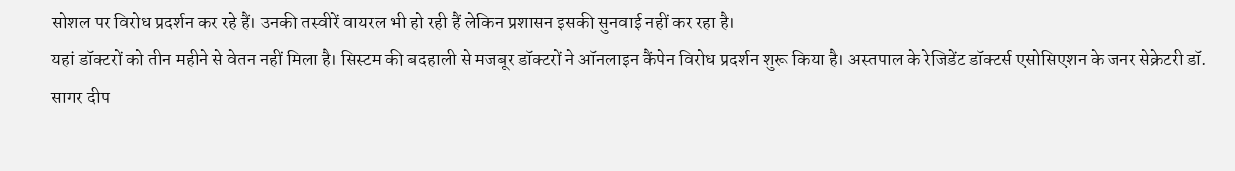सोशल पर विरोध प्रदर्शन कर रहे हैं। उनकी तस्वीरें वायरल भी हो रही हैं लेकिन प्रशासन इसकी सुनवाई नहीं कर रहा है।
यहां डॉक्टरों को तीन महीने से वेतन नहीं मिला है। सिस्टम की बदहाली से मजबूर डॉक्टरों ने ऑनलाइन कैंपेन विरोध प्रदर्शन शुरू किया है। अस्तपाल के रेजिडेंट डॉक्टर्स एसोसिएशन के जनर सेक्रेटरी डॉ. सागर दीप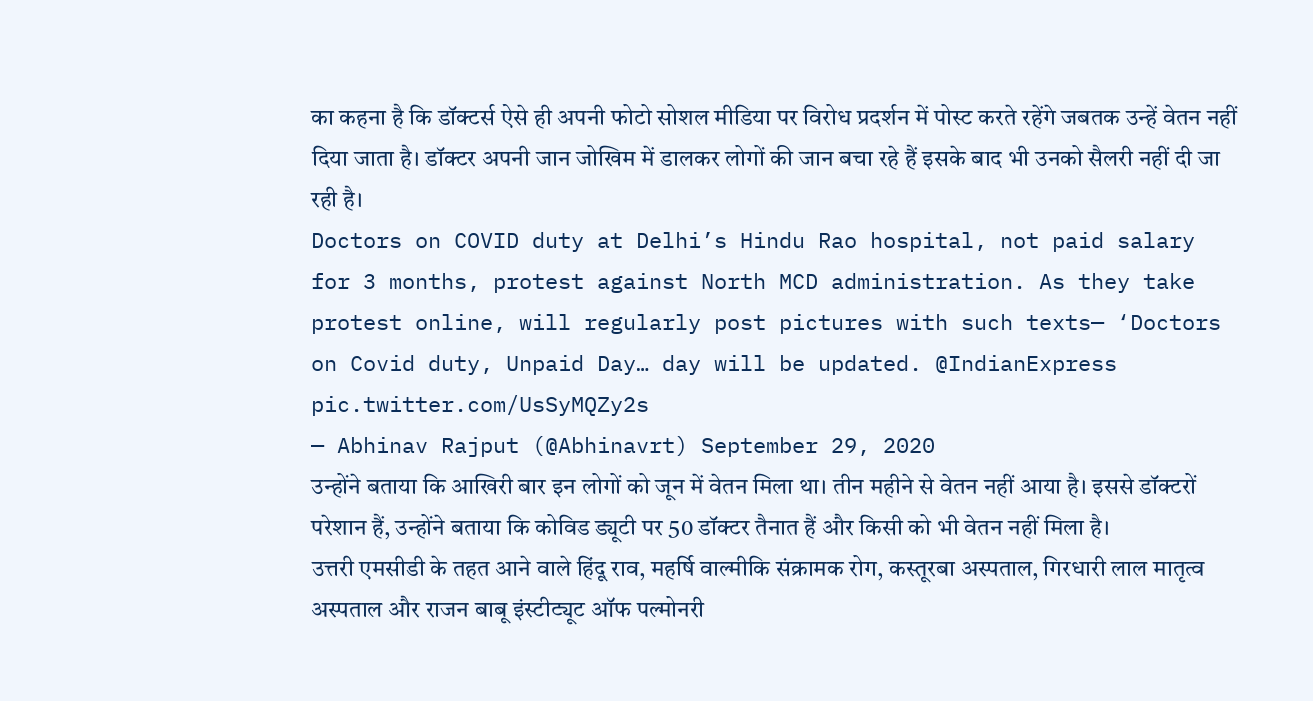का कहना है कि डॉक्टर्स ऐसे ही अपनी फोटो सोशल मीडिया पर विरोध प्रदर्शन में पोस्ट करते रहेंगे जबतक उन्हें वेतन नहीं दिया जाता है। डॉक्टर अपनी जान जोखिम में डालकर लोगों की जान बचा रहे हैं इसके बाद भी उनको सैलरी नहीं दी जा रही है।
Doctors on COVID duty at Delhi’s Hindu Rao hospital, not paid salary for 3 months, protest against North MCD administration. As they take protest online, will regularly post pictures with such texts— ‘Doctors on Covid duty, Unpaid Day… day will be updated. @IndianExpress pic.twitter.com/UsSyMQZy2s
— Abhinav Rajput (@Abhinavrt) September 29, 2020
उन्होंने बताया कि आखिरी बार इन लोगों को जून में वेतन मिला था। तीन महीने से वेतन नहीं आया है। इससे डॉक्टरों परेशान हैं, उन्होंने बताया कि कोविड ड्यूटी पर 50 डॉक्टर तैनात हैं और किसी को भी वेतन नहीं मिला है।
उत्तरी एमसीडी के तहत आने वाले हिंदू राव, महर्षि वाल्मीकि संक्रामक रोग, कस्तूरबा अस्पताल, गिरधारी लाल मातृत्व अस्पताल और राजन बाबू इंस्टीट्यूट ऑफ पल्मोनरी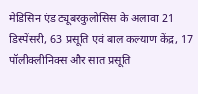मेडिसिन एंड ट्यूबरकुलोसिस के अलावा 21 डिस्पेंसरी, 63 प्रसूति एवं बाल कल्याण केंद्र, 17 पॉलीक्लीनिक्स और सात प्रसूति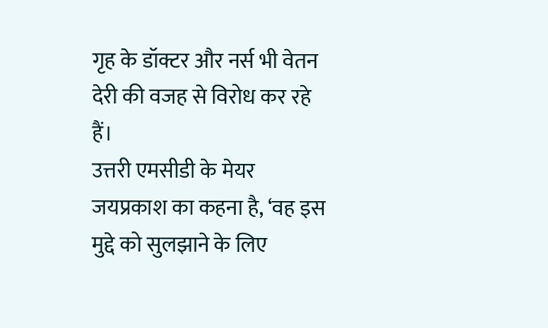गृह के डॉक्टर और नर्स भी वेतन देरी की वजह से विरोध कर रहे हैं।
उत्तरी एमसीडी के मेयर जयप्रकाश का कहना है, ‘वह इस मुद्दे को सुलझाने के लिए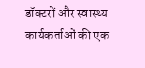डॉक्टरों और स्वास्थ्य कार्यकर्ताओं की एक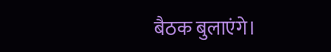बैठक बुलाएंगे।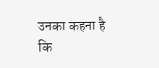उनका कहना है कि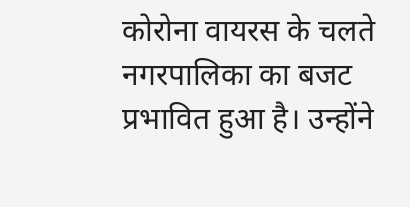कोरोना वायरस के चलते नगरपालिका का बजट प्रभावित हुआ है। उन्होंने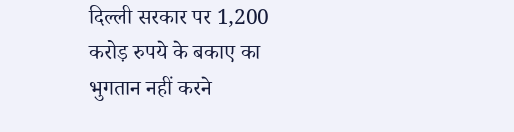दिल्ली सरकार पर 1,200 करोड़ रुपये के बकाए का भुगतान नहीं करने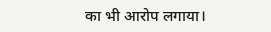का भी आरोप लगाया।